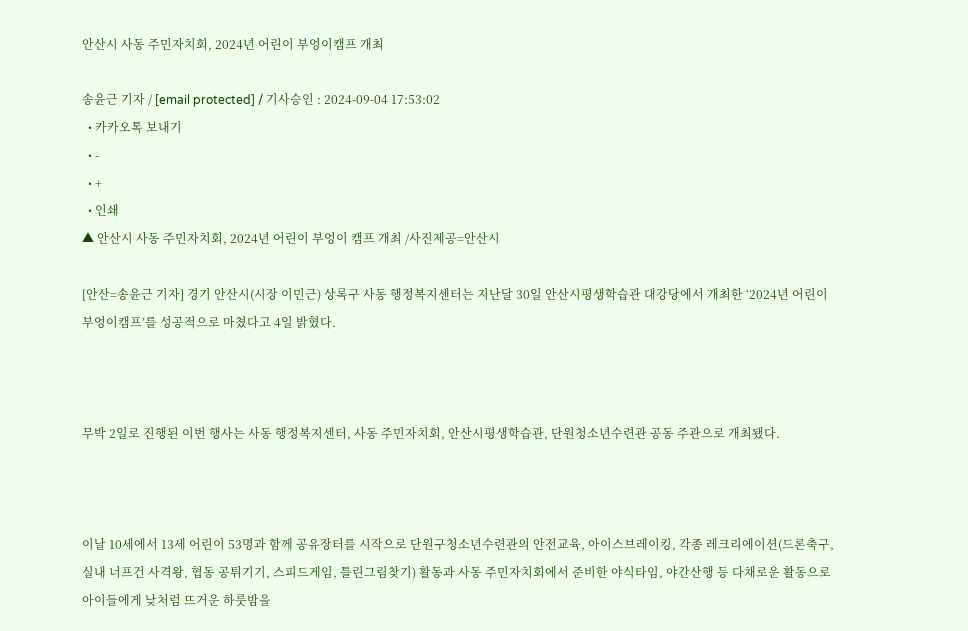안산시 사동 주민자치회, 2024년 어린이 부엉이캠프 개최

송윤근 기자 / [email protected] / 기사승인 : 2024-09-04 17:53:02
  • 카카오톡 보내기
  • -
  • +
  • 인쇄
▲ 안산시 사동 주민자치회, 2024년 어린이 부엉이 캠프 개최 /사진제공=안산시

[안산=송윤근 기자] 경기 안산시(시장 이민근) 상록구 사동 행정복지센터는 지난달 30일 안산시평생학습관 대강당에서 개최한 ‘2024년 어린이 부엉이캠프’를 성공적으로 마쳤다고 4일 밝혔다.



무박 2일로 진행된 이번 행사는 사동 행정복지센터, 사동 주민자치회, 안산시평생학습관, 단원청소년수련관 공동 주관으로 개최됐다.



이날 10세에서 13세 어린이 53명과 함께 공유장터를 시작으로 단원구청소년수련관의 안전교육, 아이스브레이킹, 각종 레크리에이션(드론축구, 실내 너프건 사격왕, 협동 공튀기기, 스피드게임, 틀린그림찾기) 활동과 사동 주민자치회에서 준비한 야식타임, 야간산행 등 다채로운 활동으로 아이들에게 낮처럼 뜨거운 하룻밤을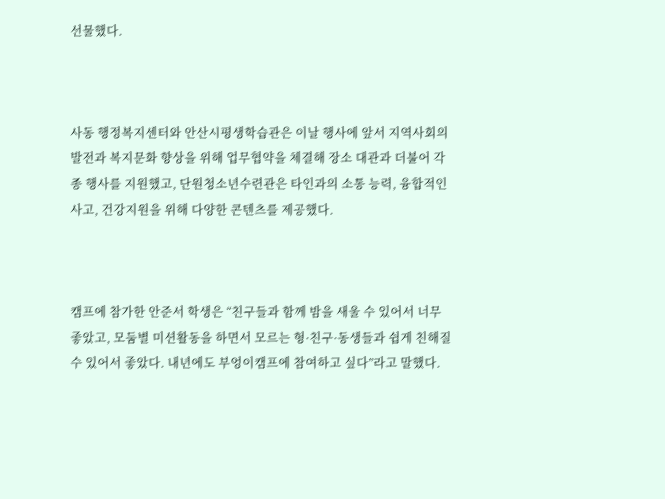선물했다.



사동 행정복지센터와 안산시평생학습관은 이날 행사에 앞서 지역사회의 발전과 복지문화 향상을 위해 업무협약을 체결해 장소 대관과 더불어 각종 행사를 지원했고, 단원청소년수련관은 타인과의 소통 능력, 융합적인 사고, 건강지원을 위해 다양한 콘텐츠를 제공했다.



캠프에 참가한 안준서 학생은 “친구들과 함께 밤을 새울 수 있어서 너무 좋았고, 모둠별 미션활동을 하면서 모르는 형·친구·동생들과 쉽게 친해질 수 있어서 좋았다. 내년에도 부엉이캠프에 참여하고 싶다”라고 말했다.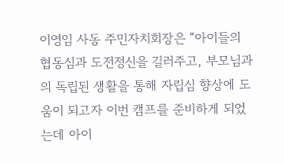이영임 사동 주민자치회장은 “아이들의 협동심과 도전정신을 길러주고, 부모님과의 독립된 생활을 통해 자립심 향상에 도움이 되고자 이번 캠프를 준비하게 되었는데 아이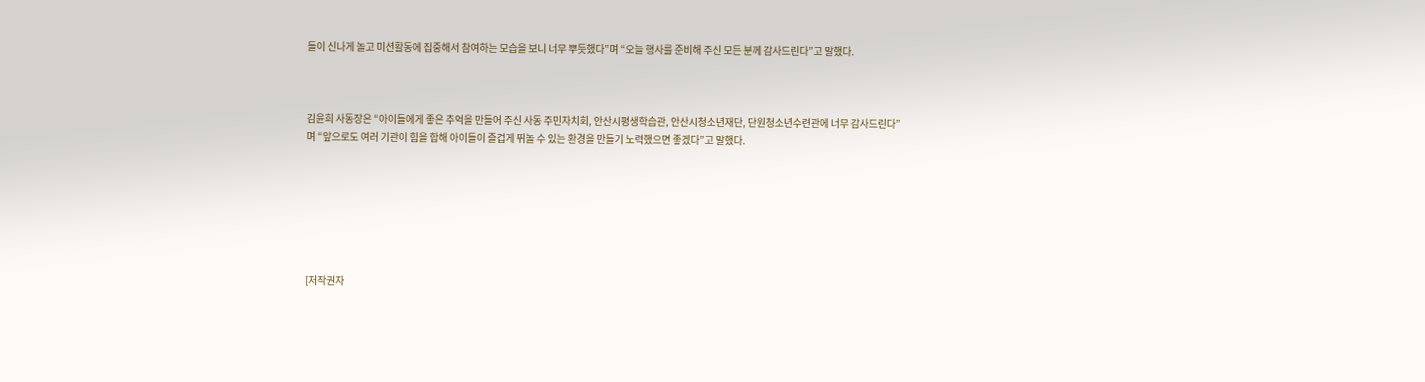들이 신나게 놀고 미션활동에 집중해서 참여하는 모습을 보니 너무 뿌듯했다”며 “오늘 행사를 준비해 주신 모든 분께 감사드린다”고 말했다.



김윤희 사동장은 “아이들에게 좋은 추억을 만들어 주신 사동 주민자치회, 안산시평생학습관, 안산시청소년재단, 단원청소년수련관에 너무 감사드린다”며 “앞으로도 여러 기관이 힘을 합해 아이들이 즐겁게 뛰놀 수 있는 환경을 만들기 노력했으면 좋겠다”고 말했다.







[저작권자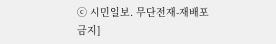ⓒ 시민일보. 무단전재-재배포 금지]